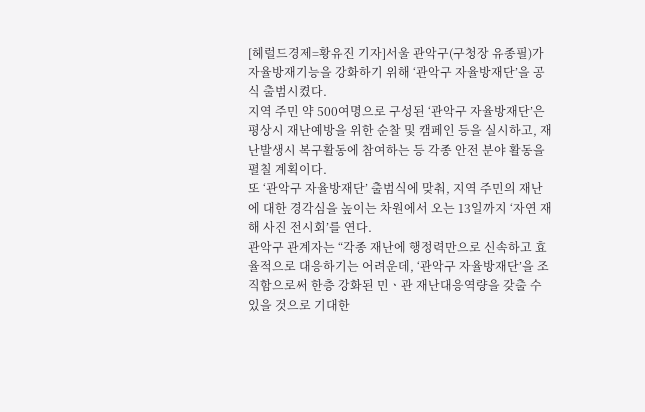[헤럴드경제=황유진 기자]서울 관악구(구청장 유종필)가 자율방재기능을 강화하기 위해 ‘관악구 자율방재단’을 공식 출범시켰다.
지역 주민 약 500여명으로 구성된 ‘관악구 자율방재단’은 평상시 재난예방을 위한 순찰 및 캠페인 등을 실시하고, 재난발생시 복구활동에 참여하는 등 각종 안전 분야 활동을 펼칠 계획이다.
또 ‘관악구 자율방재단’ 출범식에 맞춰, 지역 주민의 재난에 대한 경각심을 높이는 차원에서 오는 13일까지 ‘자연 재해 사진 전시회’를 연다.
관악구 관계자는 “각종 재난에 행정력만으로 신속하고 효율적으로 대응하기는 어려운데, ‘관악구 자율방재단’을 조직함으로써 한층 강화된 민ㆍ관 재난대응역량을 갖출 수 있을 것으로 기대한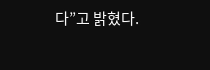다”고 밝혔다.